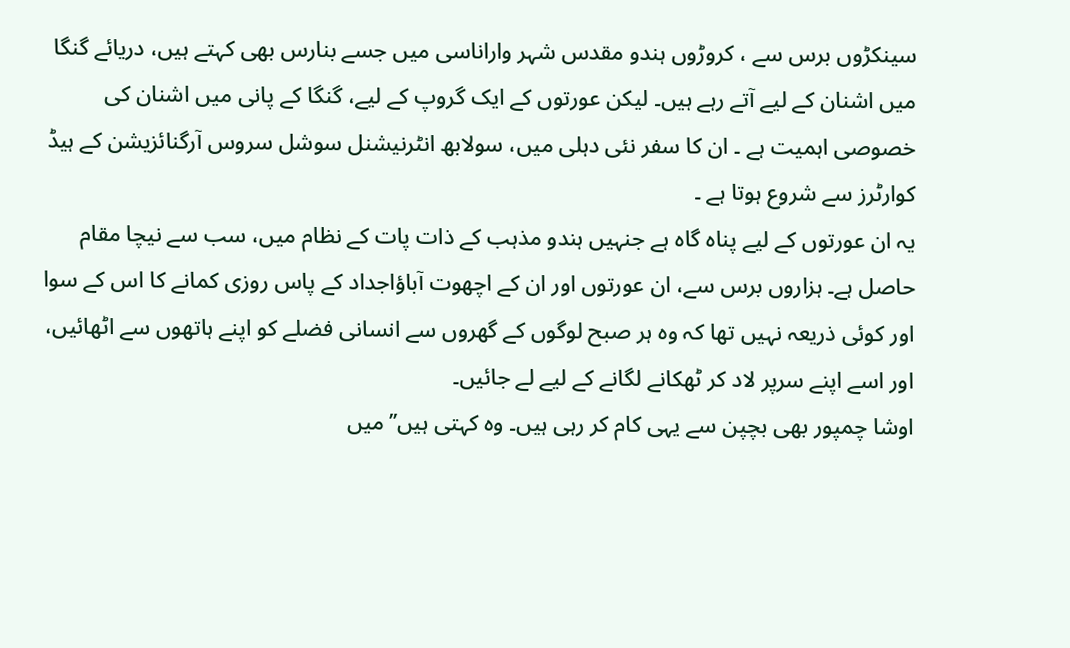سینکڑوں برس سے ، کروڑوں ہندو مقدس شہر واراناسی میں جسے بنارس بھی کہتے ہیں، دریائے گنگا میں اشنان کے لیے آتے رہے ہیں۔ لیکن عورتوں کے ایک گروپ کے لیے، گنگا کے پانی میں اشنان کی خصوصی اہمیت ہے ۔ ان کا سفر نئی دہلی میں، سولابھ انٹرنیشنل سوشل سروس آرگنائزیشن کے ہیڈ کوارٹرز سے شروع ہوتا ہے ۔
یہ ان عورتوں کے لیے پناہ گاہ ہے جنہیں ہندو مذہب کے ذات پات کے نظام میں، سب سے نیچا مقام حاصل ہے۔ ہزاروں برس سے، ان عورتوں اور ان کے اچھوت آباؤاجداد کے پاس روزی کمانے کا اس کے سوا اور کوئی ذریعہ نہیں تھا کہ وہ ہر صبح لوگوں کے گھروں سے انسانی فضلے کو اپنے ہاتھوں سے اٹھائیں، اور اسے اپنے سرپر لاد کر ٹھکانے لگانے کے لیے لے جائیں۔
اوشا چمپور بھی بچپن سے یہی کام کر رہی ہیں۔ وہ کہتی ہیں’’میں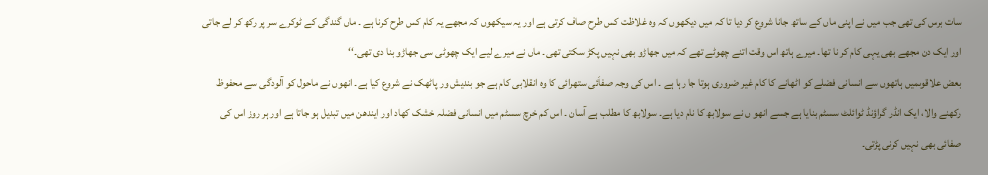سات برس کی تھی جب میں نے اپنی ماں کے ساتھ جانا شروع کر دیا تا کہ میں دیکھوں کہ وہ غلاظت کس طرح صاف کرتی ہے اور یہ سیکھوں کہ مجھے یہ کام کس طرح کرنا ہے ۔ ماں گندگی کے ٹوکرے سر پر رکھ کر لے جاتی اور ایک دن مجھے بھی یہی کام کر نا تھا۔ میرے ہاتھ اس وقت اتنے چھوٹے تھے کہ میں جھاڑو بھی نہیں پکڑ سکتی تھی۔ ماں نے میرے لیے ایک چھوٹی سی جھاڑو بنا دی تھی۔‘‘
بعض علاقوںمیں ہاتھوں سے انسانی فضلے کو اٹھانے کا کام غیر ضروری ہوتا جا رہا ہے ۔ اس کی وجہ صفاَئی ستھرائی کا وہ انقلابی کام ہے جو بندیش ور پاٹھک نے شروع کیا ہے۔ انھوں نے ماحول کو آلودگی سے محفوظ رکھنے والا، ایک انڈر گراؤنڈ ٹوائلٹ سسٹم بنایا ہے جسے انھو ں نے سولابھ کا نام دیا ہے۔ سولابھ کا مطلب ہے آسان ۔ اس کم خرچ سسٹم میں انسانی فضلہ خشک کھاد اور ایندھن میں تبدیل ہو جاتا ہے اور ہر روز اس کی صفائی بھی نہیں کرنی پڑتی۔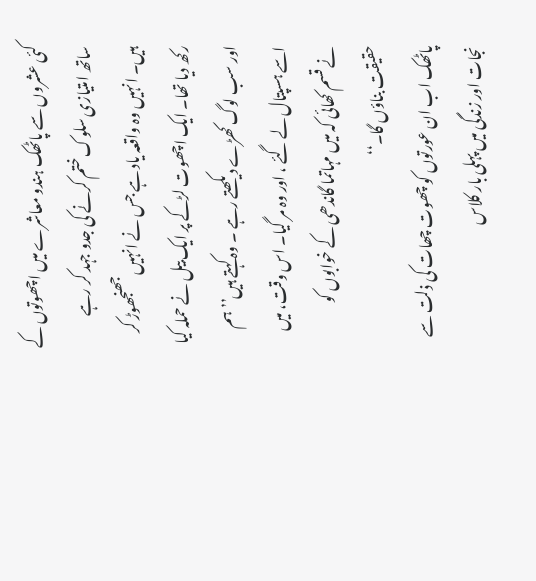کئی عشروں سے پاٹھک ہندو معاشرے میں اچھوتوں کے ساتھ امتیازی سلوک ختم کرنے کی جدو جہد کر رہے ہیں۔ انہیں وہ واقعہ یاد ہے جس نے انہیں جھنجھوڑ کر رکھ دیا تھا۔ ایک اچھوت لڑکے پر ایک بیل نے حملہ کیا اور سب لوگ کھڑے دیکھتے رہے ۔ وہ کہتے ہیں’’ہم اسے ہسپتال لے گئے ، اور وہ مر گیا۔ اس وقت، میں نے قسم کھائی کہ میں مہاتما گاندھی کے خوابوں کو حقیقت بناؤں گا۔‘‘
پاٹھک اب ان عورتوں کو چھوت چھات کی ذلت سے نجات اور زندگی میں پہلی بار کلاس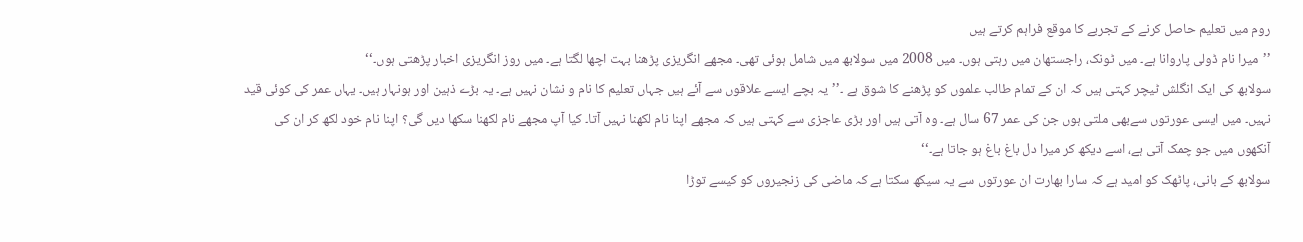روم میں تعلیم حاصل کرنے کے تجربے کا موقع فراہم کرتے ہیں
’’میرا نام ڈولی پاروانا ہے۔ میں ٹونک، راجستھان میں رہتی ہوں۔ میں 2008 میں سولابھ میں شامل ہوئی تھی۔ مجھے انگریزی پڑھنا بہت اچھا لگتا ہے۔ میں روز انگریزی اخبار پڑھتی ہوں۔‘‘
سولابھ کی ایک انگلش ٹیچر کہتی ہیں کہ ان کے تمام طالب علموں کو پڑھنے کا شوق ہے ۔’’یہ بچے ایسے علاقوں سے آئے ہیں جہاں تعلیم کا نام و نشان نہیں ہے۔ یہ بڑے ذہین اور ہونہار ہیں۔ یہاں عمر کی کوئی قید نہیں۔ میں ایسی عورتوں سےبھی ملتی ہوں جن کی عمر 67 سال ہے۔ وہ آتی ہیں اور بڑی عاجزی سے کہتی ہیں کہ مجھے اپنا نام لکھنا نہیں آتا۔ کیا آپ مجھے نام لکھنا سکھا دیں گی؟ اپنا نام خود لکھ کر ان کی آنکھوں میں جو چمک آتی ہے، اسے دیکھ کر میرا دل باغ باغ ہو جاتا ہے۔‘‘
سولابھ کے بانی، پاٹھک کو امید ہے کہ سارا بھارت ان عورتوں سے یہ سیکھ سکتا ہے کہ ماضی کی زنجیروں کو کیسے توڑا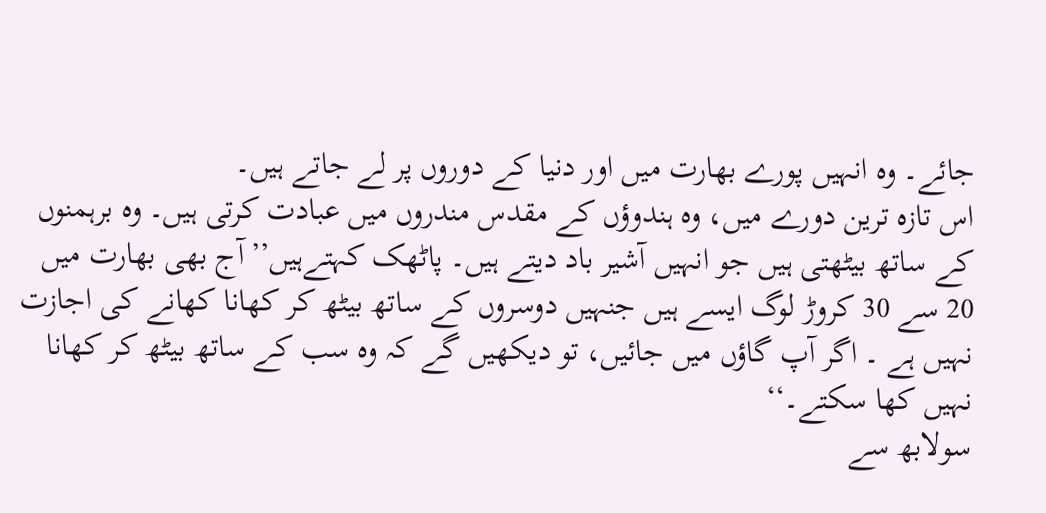جائے۔ وہ انہیں پورے بھارت میں اور دنیا کے دوروں پر لے جاتے ہیں۔
اس تازہ ترین دورے میں، وہ ہندوؤں کے مقدس مندروں میں عبادت کرتی ہیں۔ وہ برہمنوں کے ساتھ بیٹھتی ہیں جو انہیں آشیر باد دیتے ہیں۔ پاٹھک کہتےہیں’’آج بھی بھارت میں 20 سے 30 کروڑ لوگ ایسے ہیں جنہیں دوسروں کے ساتھ بیٹھ کر کھانا کھانے کی اجازت نہیں ہے ۔ اگر آپ گاؤں میں جائیں، تو دیکھیں گے کہ وہ سب کے ساتھ بیٹھ کر کھانا نہیں کھا سکتے۔‘‘
سولابھ سے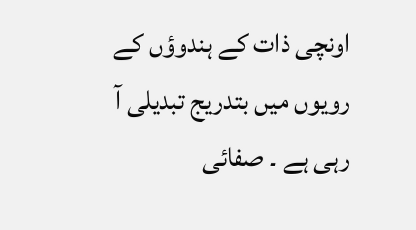اونچی ذات کے ہندوؤں کے رویوں میں بتدریج تبدیلی آ رہی ہے ۔ صفائی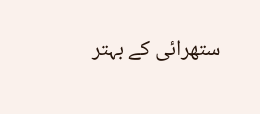ستھرائی کے بہتر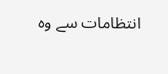انتظامات سے وہ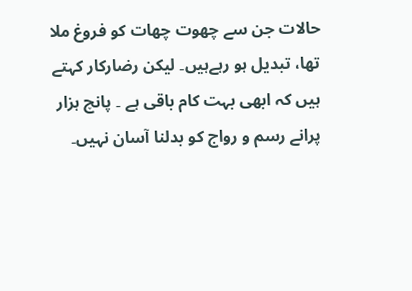حالات جن سے چھوت چھات کو فروغ ملا تھا، تبدیل ہو رہےہیں۔ لیکن رضارکار کہتے ہیں کہ ابھی بہت کام باقی ہے ۔ پانچ ہزار پرانے رسم و رواج کو بدلنا آسان نہیں۔